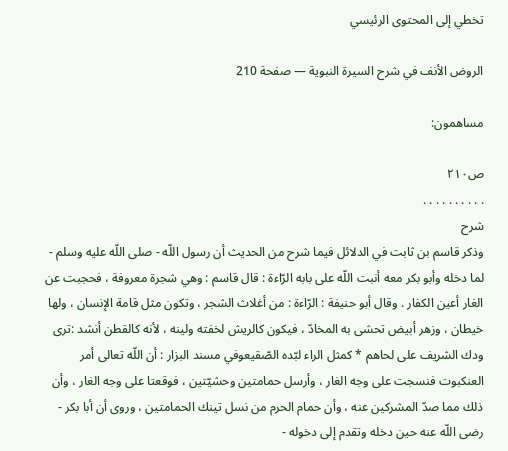تخطي إلى المحتوى الرئيسي

الروض الأنف في شرح السيرة النبوية — صفحة 210

مساهمون:

ص٢١٠
. . . . . . . . . .
شرح
وذكر قاسم بن ثابت في الدلائل فيما شرح من الحديث أن رسول اللّه - صلى اللّه عليه وسلم - لما دخله وأبو بكر معه أنبت اللّه على بابه الرّاءة : قال قاسم : وهي شجرة معروفة ، فحجبت عن الغار أعين الكفار . وقال أبو حنيفة : الرّاءة : من أغلاث الشجر ، وتكون مثل قامة الإنسان ، ولها خيطان ، وزهر أبيض تحشى به المخادّ ، فيكون كالريش لخفته ولينه ، لأنه كالقطن أنشد :ترى ودك الشريف على لحاهم * كمثل الراء لبّده الصّقيعوفي مسند البزار : أن اللّه تعالى أمر العنكبوت فنسجت على وجه الغار ، وأرسل حمامتين وحشيّتين ، فوقعتا على وجه الغار ، وأن ذلك مما صدّ المشركين عنه ، وأن حمام الحرم من نسل تينك الحمامتين ، وروى أن أبا بكر - رضى اللّه عنه حين دخله وتقدم إلى دخوله -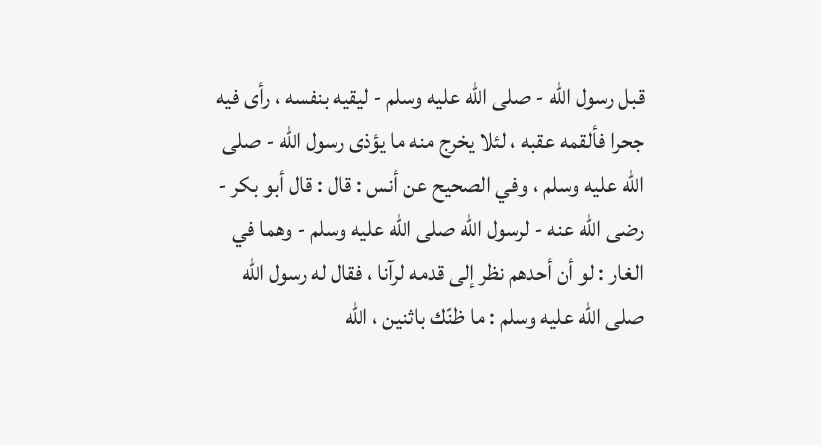قبل رسول اللّه - صلى اللّه عليه وسلم - ليقيه بنفسه ، رأى فيه جحرا فألقمه عقبه ، لئلا يخرج منه ما يؤذى رسول اللّه - صلى اللّه عليه وسلم ، وفي الصحيح عن أنس : قال : قال أبو بكر - رضى اللّه عنه - لرسول اللّه صلى اللّه عليه وسلم - وهما في الغار : لو أن أحدهم نظر إلى قدمه لرآنا ، فقال له رسول اللّه صلى اللّه عليه وسلم : ما ظنّك باثنين ، اللّه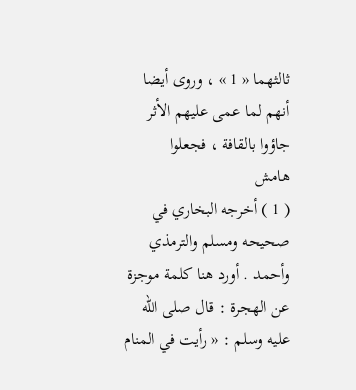ثالثهما « 1 » ، وروى أيضا أنهم لما عمى عليهم الأثر جاؤوا بالقافة ، فجعلوا
هامش
( 1 ) أخرجه البخاري في صحيحه ومسلم والترمذي وأحمد . أورد هنا كلمة موجزة عن الهجرة : قال صلى اللّه عليه وسلم : « رأيت في المنام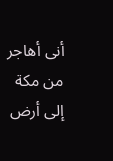أنى أهاجر من مكة إلى أرض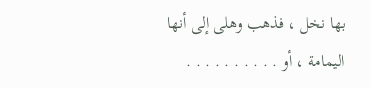بها نخل ، فذهب وهلى إلى أنها اليمامة ، أو . . . . . . . . . .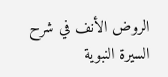الروض الأنف في شرح السيرة النبوية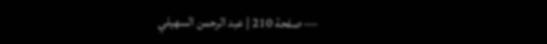— صفحة 210 | عبد الرحمن السهيلي